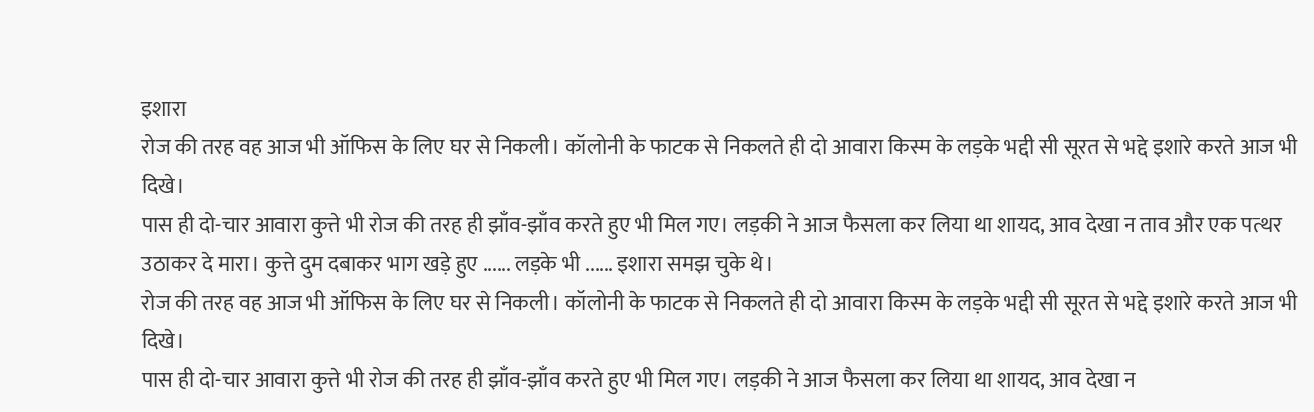इशारा
रोज की तरह वह आज भी ऑफिस के लिए घर से निकली। कॉलोनी के फाटक से निकलते ही दो आवारा किस्म के लड़के भद्दी सी सूरत से भद्दे इशारे करते आज भी दिखे।
पास ही दो-चार आवारा कुत्ते भी रोज की तरह ही झाँव-झाँव करते हुए भी मिल गए। लड़की ने आज फैसला कर लिया था शायद, आव देखा न ताव और एक पत्थर उठाकर दे मारा। कुत्ते दुम दबाकर भाग खड़े हुए ...... लड़के भी ...... इशारा समझ चुके थे।
रोज की तरह वह आज भी ऑफिस के लिए घर से निकली। कॉलोनी के फाटक से निकलते ही दो आवारा किस्म के लड़के भद्दी सी सूरत से भद्दे इशारे करते आज भी दिखे।
पास ही दो-चार आवारा कुत्ते भी रोज की तरह ही झाँव-झाँव करते हुए भी मिल गए। लड़की ने आज फैसला कर लिया था शायद, आव देखा न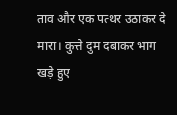ताव और एक पत्थर उठाकर दे मारा। कुत्ते दुम दबाकर भाग खड़े हुए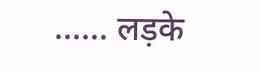...... लड़के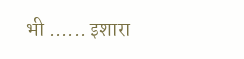भी ...... इशारा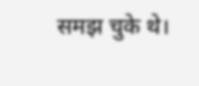समझ चुके थे।